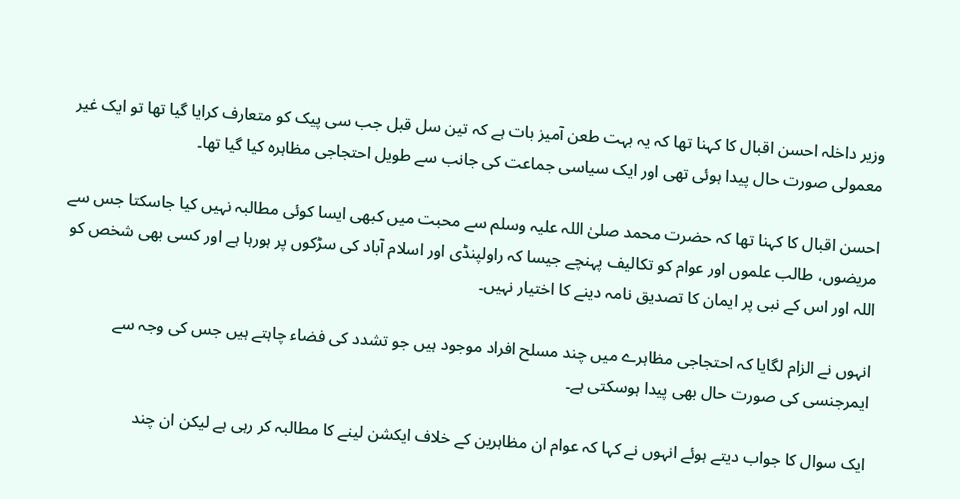وزیر داخلہ احسن اقبال کا کہنا تھا کہ یہ بہت طعن آمیز بات ہے کہ تین سل قبل جب سی پیک کو متعارف کرایا گیا تھا تو ایک غیر معمولی صورت حال پیدا ہوئی تھی اور ایک سیاسی جماعت کی جانب سے طویل احتجاجی مظاہرہ کیا گیا تھا۔

احسن اقبال کا کہنا تھا کہ حضرت محمد صلیٰ اللہ علیہ وسلم سے محبت میں کبھی ایسا کوئی مطالبہ نہیں کیا جاسکتا جس سے مریضوں، طالب علموں اور عوام کو تکالیف پہنچے جیسا کہ راولپنڈی اور اسلام آباد کی سڑکوں پر ہورہا ہے اور کسی بھی شخص کو اللہ اور اس کے نبی پر ایمان کا تصدیق نامہ دینے کا اختیار نہیں۔

انہوں نے الزام لگایا کہ احتجاجی مظاہرے میں چند مسلح افراد موجود ہیں جو تشدد کی فضاء چاہتے ہیں جس کی وجہ سے ایمرجنسی کی صورت حال بھی پیدا ہوسکتی ہے۔

ایک سوال کا جواب دیتے ہوئے انہوں نے کہا کہ عوام ان مظاہرین کے خلاف ایکشن لینے کا مطالبہ کر رہی ہے لیکن ان چند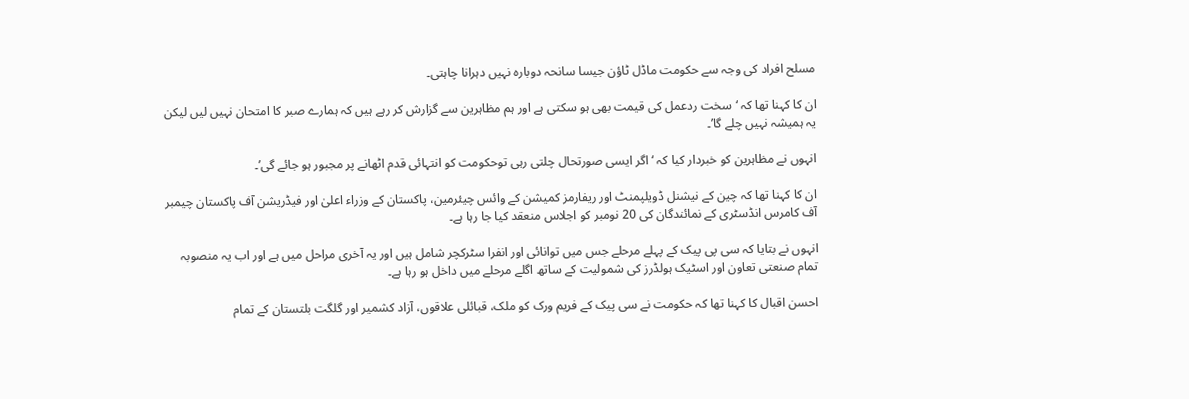مسلح افراد کی وجہ سے حکومت ماڈل ٹاؤن جیسا سانحہ دوبارہ نہیں دہرانا چاہتی۔

ان کا کہنا تھا کہ ‘سخت ردعمل کی قیمت بھی ہو سکتی ہے اور ہم مظاہرین سے گزارش کر رہے ہیں کہ ہمارے صبر کا امتحان نہیں لیں لیکن یہ ہمیشہ نہیں چلے گا’۔

انہوں نے مظاہرین کو خبردار کیا کہ ‘اگر ایسی صورتحال چلتی رہی توحکومت کو انتہائی قدم اٹھانے پر مجبور ہو جائے گی’۔

ان کا کہنا تھا کہ چین کے نیشنل ڈویلپمنٹ اور ریفارمز کمیشن کے وائس چیئرمین، پاکستان کے وزراء اعلیٰ اور فیڈریشن آف پاکستان چیمبر آف کامرس انڈسٹری کے نمائندگان کی 20 نومبر کو اجلاس منعقد کیا جا رہا ہے۔

انہوں نے بتایا کہ سی پی پیک کے پہلے مرحلے جس میں توانائی اور انفرا سٹرکچر شامل ہیں اور یہ آخری مراحل میں ہے اور اب یہ منصوبہ تمام صنعتی تعاون اور اسٹیک ہولڈرز کی شمولیت کے ساتھ اگلے مرحلے میں داخل ہو رہا ہے۔

احسن اقبال کا کہنا تھا کہ حکومت نے سی پیک کے فریم ورک کو ملک، قبائلی علاقوں، آزاد کشمیر اور گلگت بلتستان کے تمام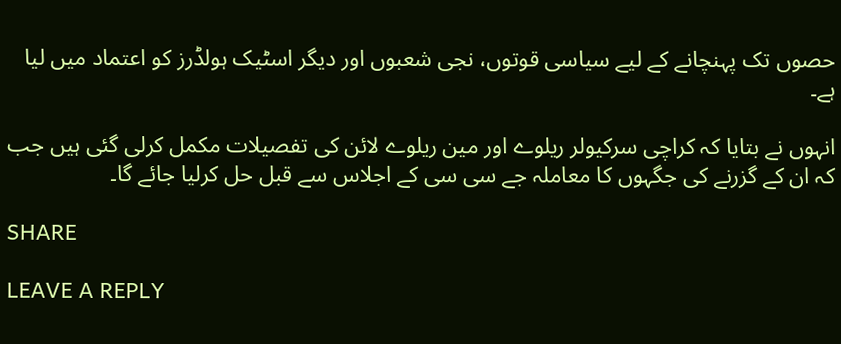حصوں تک پہنچانے کے لیے سیاسی قوتوں، نجی شعبوں اور دیگر اسٹیک ہولڈرز کو اعتماد میں لیا ہے۔

انہوں نے بتایا کہ کراچی سرکیولر ریلوے اور مین ریلوے لائن کی تفصیلات مکمل کرلی گئی ہیں جب کہ ان کے گزرنے کی جگہوں کا معاملہ جے سی سی کے اجلاس سے قبل حل کرلیا جائے گا۔

SHARE

LEAVE A REPLY